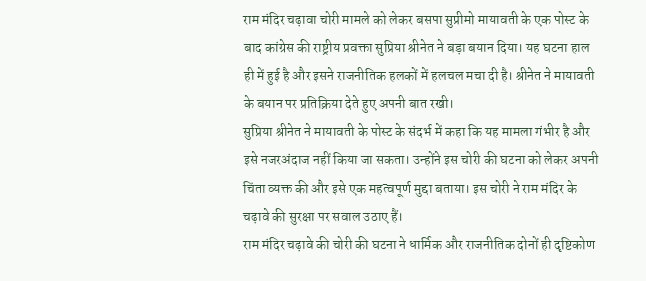राम मंदिर चढ़ावा चोरी मामले को लेकर बसपा सुप्रीमो मायावती के एक पोस्ट के बाद कांग्रेस की राष्ट्रीय प्रवक्ता सुप्रिया श्रीनेत ने बड़ा बयान दिया। यह घटना हाल ही में हुई है और इसने राजनीतिक हलकों में हलचल मचा दी है। श्रीनेत ने मायावती के बयान पर प्रतिक्रिया देते हुए अपनी बात रखी।
सुप्रिया श्रीनेत ने मायावती के पोस्ट के संदर्भ में कहा कि यह मामला गंभीर है और इसे नजरअंदाज नहीं किया जा सकता। उन्होंने इस चोरी की घटना को लेकर अपनी चिंता व्यक्त की और इसे एक महत्वपूर्ण मुद्दा बताया। इस चोरी ने राम मंदिर के चढ़ावे की सुरक्षा पर सवाल उठाए हैं।
राम मंदिर चढ़ावे की चोरी की घटना ने धार्मिक और राजनीतिक दोनों ही दृष्टिकोण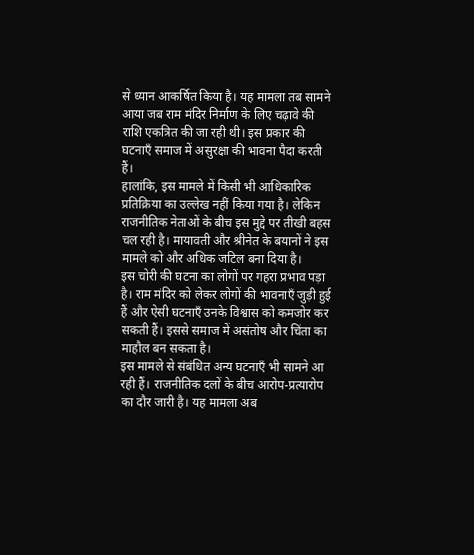से ध्यान आकर्षित किया है। यह मामला तब सामने आया जब राम मंदिर निर्माण के लिए चढ़ावे की राशि एकत्रित की जा रही थी। इस प्रकार की घटनाएँ समाज में असुरक्षा की भावना पैदा करती हैं।
हालांकि, इस मामले में किसी भी आधिकारिक प्रतिक्रिया का उल्लेख नहीं किया गया है। लेकिन राजनीतिक नेताओं के बीच इस मुद्दे पर तीखी बहस चल रही है। मायावती और श्रीनेत के बयानों ने इस मामले को और अधिक जटिल बना दिया है।
इस चोरी की घटना का लोगों पर गहरा प्रभाव पड़ा है। राम मंदिर को लेकर लोगों की भावनाएँ जुड़ी हुई हैं और ऐसी घटनाएँ उनके विश्वास को कमजोर कर सकती हैं। इससे समाज में असंतोष और चिंता का माहौल बन सकता है।
इस मामले से संबंधित अन्य घटनाएँ भी सामने आ रही हैं। राजनीतिक दलों के बीच आरोप-प्रत्यारोप का दौर जारी है। यह मामला अब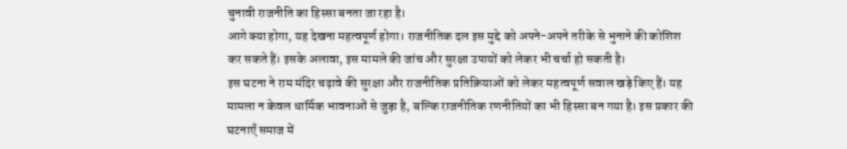चुनावी राजनीति का हिस्सा बनता जा रहा है।
आगे क्या होगा, यह देखना महत्वपूर्ण होगा। राजनीतिक दल इस मुद्दे को अपने-अपने तरीके से भुनाने की कोशिश कर सकते हैं। इसके अलावा, इस मामले की जांच और सुरक्षा उपायों को लेकर भी चर्चा हो सकती है।
इस घटना ने राम मंदिर चढ़ावे की सुरक्षा और राजनीतिक प्रतिक्रियाओं को लेकर महत्वपूर्ण सवाल खड़े किए हैं। यह मामला न केवल धार्मिक भावनाओं से जुड़ा है, बल्कि राजनीतिक रणनीतियों का भी हिस्सा बन गया है। इस प्रकार की घटनाएँ समाज में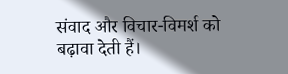संवाद और विचार-विमर्श को बढ़ावा देती हैं।